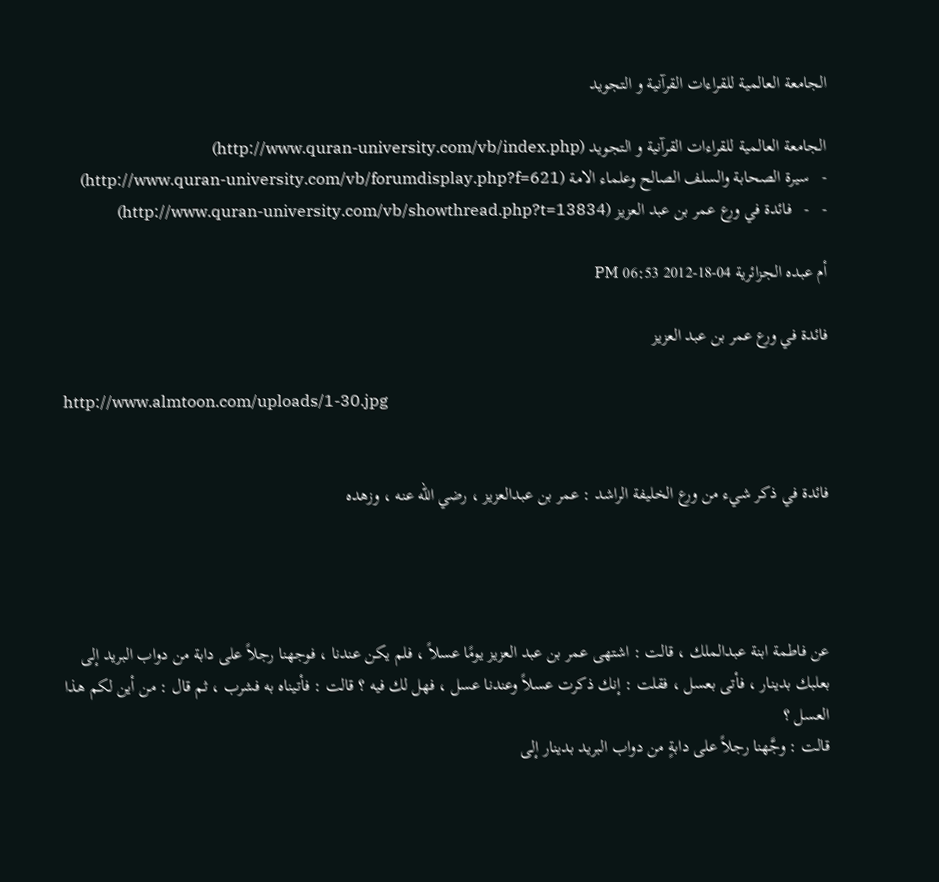الجامعة العالمية للقراءات القرآنية و التجويد

الجامعة العالمية للقراءات القرآنية و التجويد (http://www.quran-university.com/vb/index.php)
-   سيرة الصحابة والسلف الصالح وعلماء الامة (http://www.quran-university.com/vb/forumdisplay.php?f=621)
-   -   فائدة في ورع عمر بن عبد العزيز (http://www.quran-university.com/vb/showthread.php?t=13834)

أم عبده الجزائرية 04-18-2012 06:53 PM

فائدة في ورع عمر بن عبد العزيز

http://www.almtoon.com/uploads/1-30.jpg


فائدة في ذكر شيء من ورع الخليفة الراشد : عمر بن عبدالعزيز ، رضي الله عنه ، وزهده




عن فاطمة ابنة عبدالملك ، قالت : اشتهى عمر بن عبد العزيز يومًا عسلاً ، فلم يكن عندنا ، فوجهنا رجلاً على دابة من دواب البريد إلى بعلبك بدينار ، فأتى بعسل ، فقلت : إنك ذكرت عسلاً وعندنا عسل ، فهل لك فيه ؟ قالت : فأتيناه به فشرب ، ثم قال : من أين لكم هذا العسل ؟
قالت : وجَّهنا رجلاً على دابةٍ من دواب البريد بدينار إلى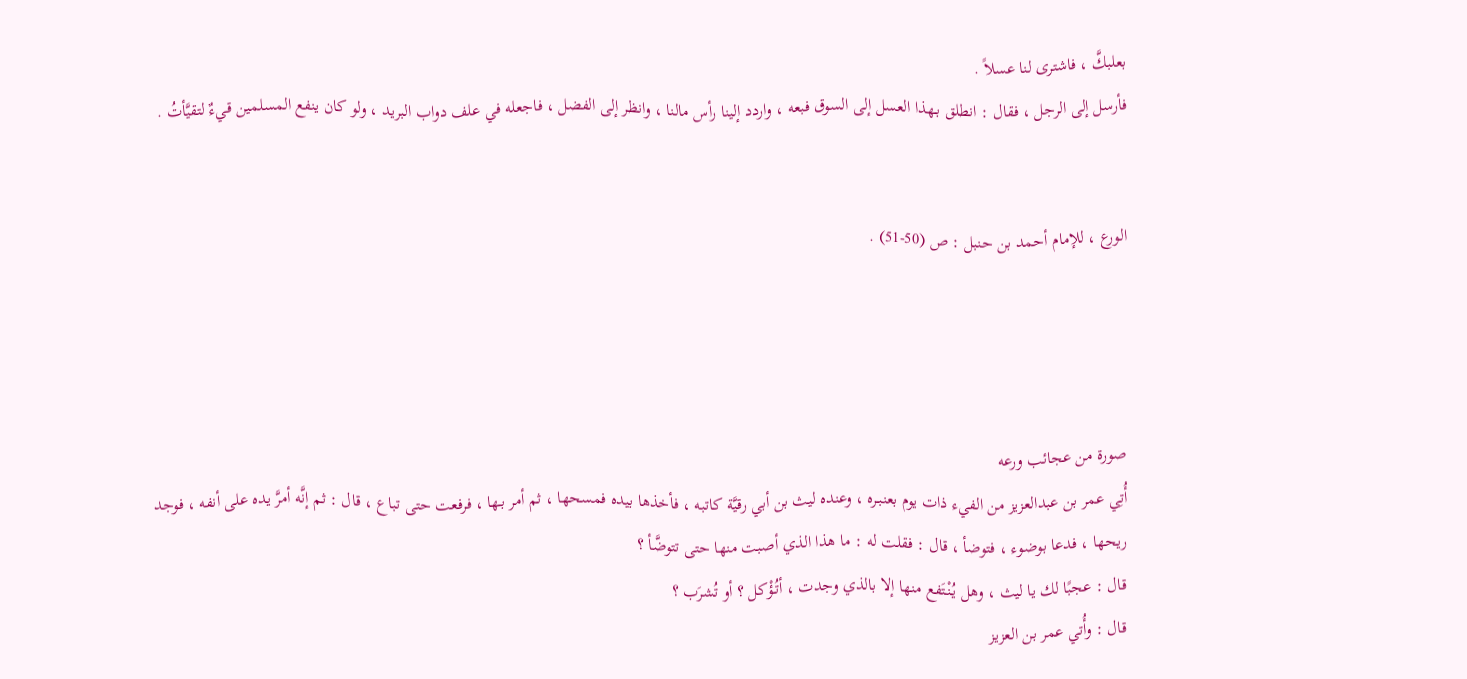بعلبكَّ ، فاشترى لنا عسلاً .
فأرسل إلى الرجل ، فقال : انطلق بـهذا العسل إلى السوق فبعه ، واردد إلينا رأس مالنا ، وانظر إلى الفضل ، فاجعله في علف دواب البريد ، ولو كان ينفع المسلمين قيءٌ لتقيَّأتُ .


الورع ، للإمام أحمد بن حنبل : ص (50-51) .




صورة من عجائب ورعه
أُتِي عمر بن عبدالعزيز من الفيء ذات يوم بعنبـره ، وعنده ليث بن أبي رقيَّة كاتبه ، فأخذها بيده فمسحها ، ثم أمر بـها ، فرفعت حتى تباع ، قال : ثم إنَّه أمرَّ يده على أنفه ، فوجد ريحها ، فدعا بوضوء ، فتوضأ ، قال : فقلت له : ما هذا الذي أصبت منها حتى تتوضَّأ ؟
قال : عجبًا لك يا ليث ، وهل يُنْتَفع منها إلا بالذي وجدت ، أتُـؤْكل ؟ أو تُشرَب ؟
قال : وأُتي عمر بن العزيز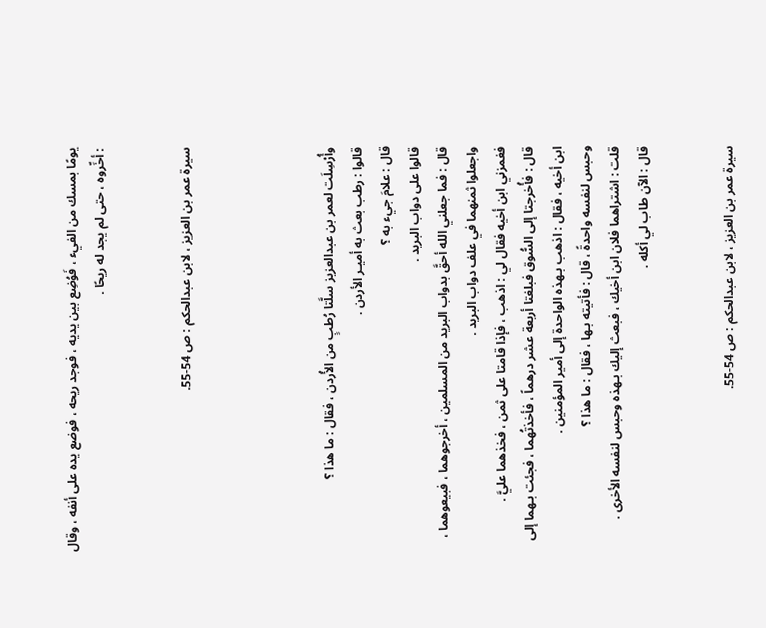يومًا بمسك من الفيء ، فَوُضِع بين يديه ، فوجد ريحه ، فوضع يده على أنفه ، وقال : أخِّروه ، حتى لم يجد له ريحًا .


سيرة عمر بن العزيز ، لابن عبدالحكم : ص 54-55.




وأُرْسِلَت لعمر بن عبدالعزيز سلَّتا رُطبٍ من الأُردن ، فقال : ما هذا ؟
قالوا : رطب بعث به أميـر الأردن .
قال : علامَ جيء به ؟
قالوا على دواب البريد .
قال : فما جعلني الله أحقَّ بدواب البريد من المسلمين ، أخرجوهما ، فبيعوهما ، واجعلوا ثمنهما في علف دواب البريد .
فغمزني ابن أخيه فقال لي : اذهب ، فإذا قامتا على ثمن ، فخذهما عليَّ .
قال : فأُخرجتا إلى السُّوق فبلغتا أربعة عشر درهماً ، فأخذتُهما ، فجئت بـهما إلى ابن أخيه ، فقال : اذهب بـهذه الواحدة إلى أمير المؤمنين .
وحبس لنفسه واحدةً ، قال : فأتيته بـها ، فقال : ما هذا ؟
قلت : اشتراهما فلان ابن أخيك ، فبعث إليك بـهذه وحبس لنفسه الأخرى .
قال : الآن طاب لي أكله .


سيرة عمر بن العزيز ، لابن عبدالحكم : ص 54-55.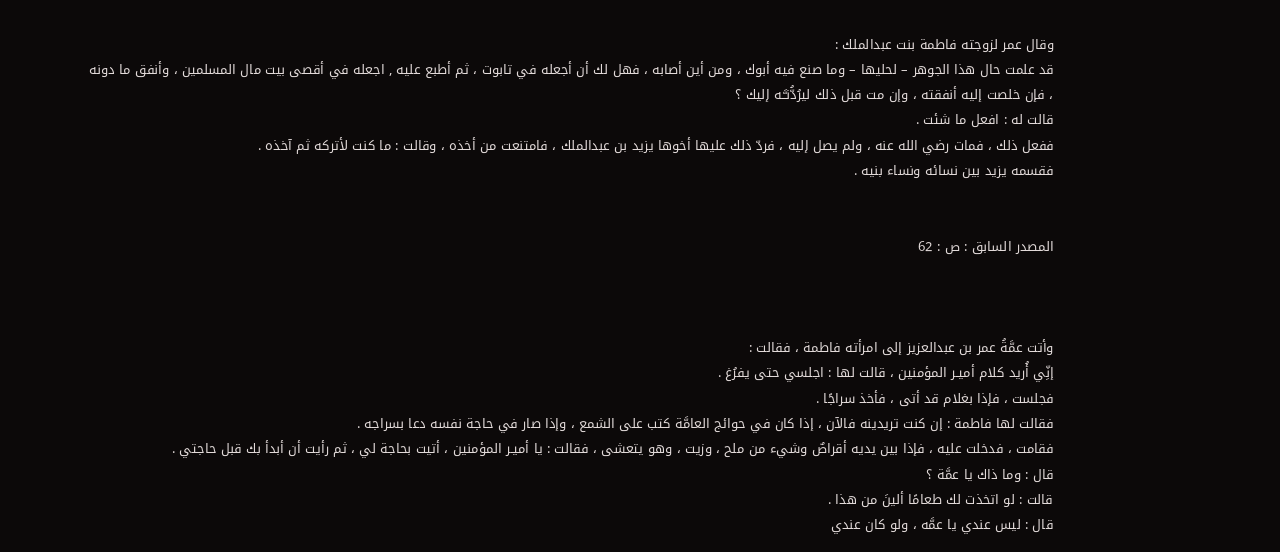وقال عمر لزوجته فاطمة بنت عبدالملك :
قد علمت حال هذا الجوهر – لحليها – وما صنع فيه أبوك ، ومن أين أصابه ، فهل لك أن أجعله في تابوت ، ثم أطبع عليه , اجعله في أقصى بيت مال المسلمين ، وأنفق ما دونه ، فإن خلصت إليه أنفقته ، وإن مت قبل ذلك ليرُدُّنـَّـه إليك ؟
قالت له : افعل ما شئت .
ففعل ذلك ، فمات رضي الله عنه ، ولم يصل إليه ، فردّ ذلك عليها أخوها يزيد بن عبدالملك ، فامتنعت من أخذه ، وقالت : ما كنت لأتركه ثم آخذه .
فقسمه يزيد بين نسائه ونساء بنيه .


المصدر السابق : ص : 62



وأتت عمَّةُ عمر بن عبدالعزيز إلى امرأته فاطمة ، فقالت :
إنِّي أُريد كلام أميـر المؤمنين ، قالت لها : اجلسي حتى يفرُغ .
فجلست ، فإذا بغلام قد أتى ، فأخذ سراجًا .
فقالت لها فاطمة : إن كنت تريدينه فالآن ، إذا كان في حوائج العامَّة كتب على الشمع ، وإذا صار في حاجة نفسه دعا بسراجه .
فقامت ، فدخلت عليه ، فإذا بين يديه أقراصٌ وشيء من ملح ، وزيت ، وهو يتعشى ، فقالت : يا أميـر المؤمنين ، أتيت بحاجة لي ، ثم رأيت أن أبدأ بك قبل حاجتي .
قال : وما ذاك يا عمَّة ؟
قالت : لو اتخذت لك طعامًا ألينَ من هذا .
قال : ليس عندي يا عمَّه ، ولو كان عندي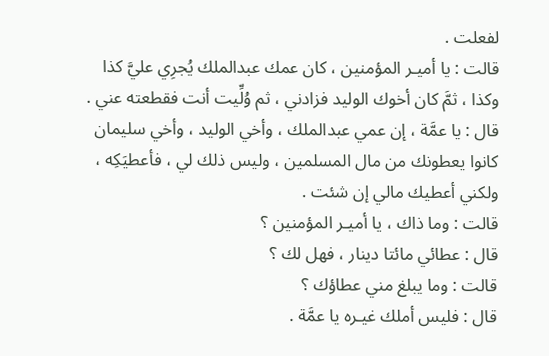لفعلت .
قالت : يا أميـر المؤمنين ، كان عمك عبدالملك يُجرِي عليَّ كذا وكذا ، ثمَّ كان أخوك الوليد فزادني ، ثم وُلِّيت أنت فقطعته عني .
قال : يا عمَّة ، إن عمي عبدالملك ، وأخي الوليد ، وأخي سليمان كانوا يعطونك من مال المسلمين ، وليس ذلك لي ، فأعطيَكِه ، ولكني أعطيك مالي إن شئت .
قالت : وما ذاك ، يا أميـر المؤمنين ؟
قال : عطائي مائتا دينار ، فهل لك ؟
قالت : وما يبلغ مني عطاؤك ؟
قال : فليس أملك غيـره يا عمَّة .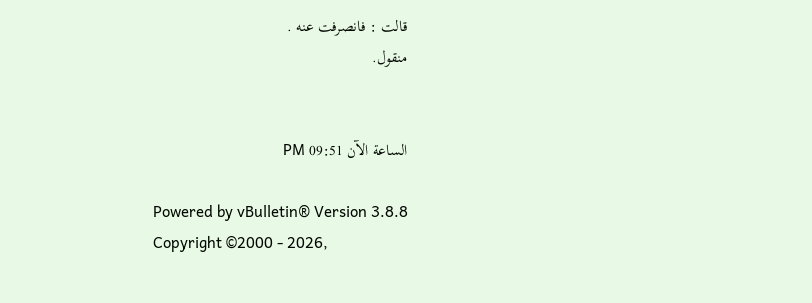قالت : فانصرفت عنه .
منقول.


الساعة الآن 09:51 PM

Powered by vBulletin® Version 3.8.8
Copyright ©2000 - 2026,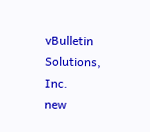vBulletin Solutions, Inc.
new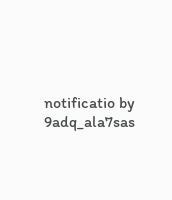notificatio by 9adq_ala7sas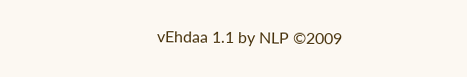vEhdaa 1.1 by NLP ©2009